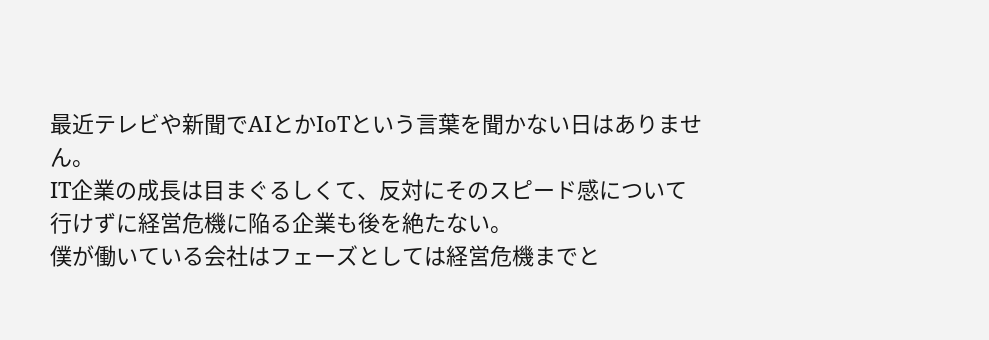最近テレビや新聞でAIとかIoTという言葉を聞かない日はありません。
IT企業の成長は目まぐるしくて、反対にそのスピード感について行けずに経営危機に陥る企業も後を絶たない。
僕が働いている会社はフェーズとしては経営危機までと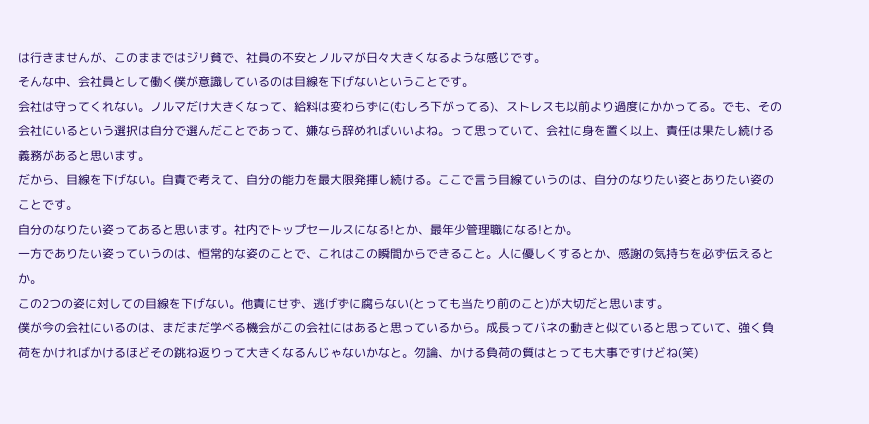は行きませんが、このままではジリ貧で、社員の不安とノルマが日々大きくなるような感じです。
そんな中、会社員として働く僕が意識しているのは目線を下げないということです。
会社は守ってくれない。ノルマだけ大きくなって、給料は変わらずに(むしろ下がってる)、ストレスも以前より過度にかかってる。でも、その会社にいるという選択は自分で選んだことであって、嫌なら辞めればいいよね。って思っていて、会社に身を置く以上、責任は果たし続ける義務があると思います。
だから、目線を下げない。自責で考えて、自分の能力を最大限発揮し続ける。ここで言う目線ていうのは、自分のなりたい姿とありたい姿のことです。
自分のなりたい姿ってあると思います。社内でトップセールスになる!とか、最年少管理職になる!とか。
一方でありたい姿っていうのは、恒常的な姿のことで、これはこの瞬間からできること。人に優しくするとか、感謝の気持ちを必ず伝えるとか。
この2つの姿に対しての目線を下げない。他責にせず、逃げずに腐らない(とっても当たり前のこと)が大切だと思います。
僕が今の会社にいるのは、まだまだ学べる機会がこの会社にはあると思っているから。成長ってバネの動きと似ていると思っていて、強く負荷をかければかけるほどその跳ね返りって大きくなるんじゃないかなと。勿論、かける負荷の質はとっても大事ですけどね(笑)